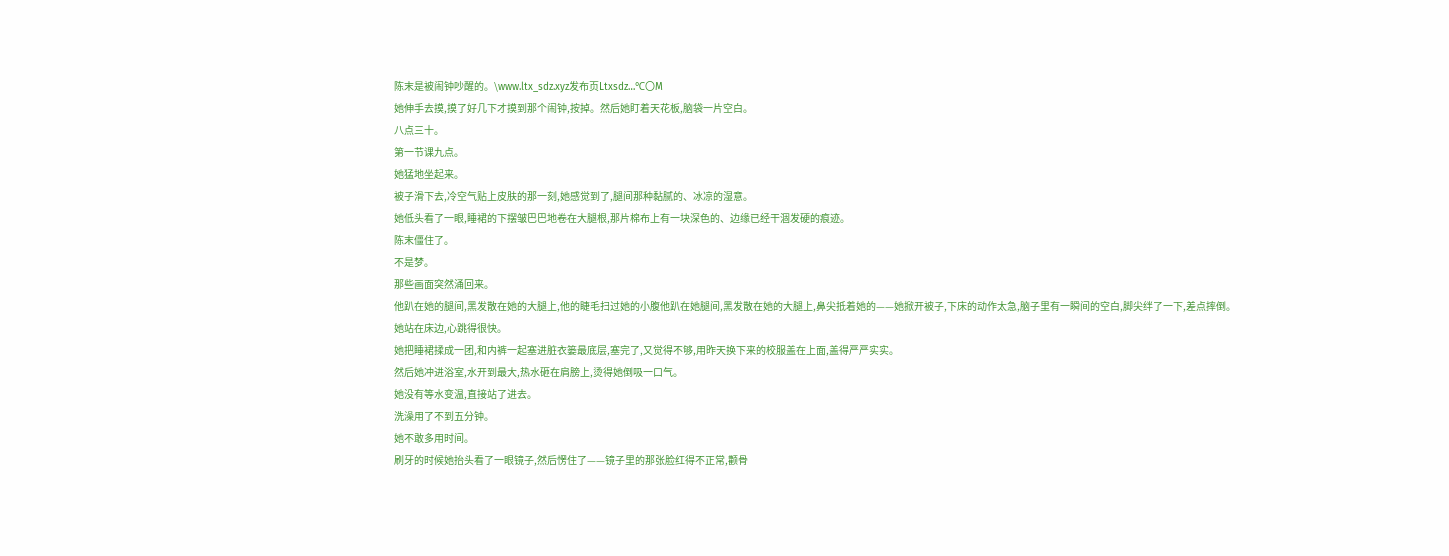陈末是被闹钟吵醒的。\www.ltx_sdz.xyz发布页Ltxsdz…℃〇M
她伸手去摸,摸了好几下才摸到那个闹钟,按掉。然后她盯着天花板,脑袋一片空白。
八点三十。
第一节课九点。
她猛地坐起来。
被子滑下去,冷空气贴上皮肤的那一刻,她感觉到了,腿间那种黏腻的、冰凉的湿意。
她低头看了一眼,睡裙的下摆皱巴巴地卷在大腿根,那片棉布上有一块深色的、边缘已经干涸发硬的痕迹。
陈末僵住了。
不是梦。
那些画面突然涌回来。
他趴在她的腿间,黑发散在她的大腿上,他的睫毛扫过她的小腹他趴在她腿间,黑发散在她的大腿上,鼻尖抵着她的——她掀开被子,下床的动作太急,脑子里有一瞬间的空白,脚尖绊了一下,差点摔倒。
她站在床边,心跳得很快。
她把睡裙揉成一团,和内裤一起塞进脏衣篓最底层,塞完了,又觉得不够,用昨天换下来的校服盖在上面,盖得严严实实。
然后她冲进浴室,水开到最大,热水砸在肩膀上,烫得她倒吸一口气。
她没有等水变温,直接站了进去。
洗澡用了不到五分钟。
她不敢多用时间。
刷牙的时候她抬头看了一眼镜子,然后愣住了——镜子里的那张脸红得不正常,颧骨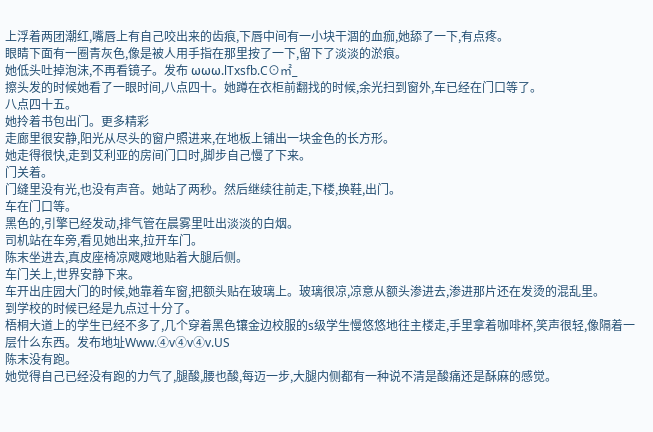上浮着两团潮红,嘴唇上有自己咬出来的齿痕,下唇中间有一小块干涸的血痂,她舔了一下,有点疼。
眼睛下面有一圈青灰色,像是被人用手指在那里按了一下,留下了淡淡的淤痕。
她低头吐掉泡沫,不再看镜子。发布 ωωω.lTxsfb.C⊙㎡_
擦头发的时候她看了一眼时间,八点四十。她蹲在衣柜前翻找的时候,余光扫到窗外,车已经在门口等了。
八点四十五。
她拎着书包出门。更多精彩
走廊里很安静,阳光从尽头的窗户照进来,在地板上铺出一块金色的长方形。
她走得很快,走到艾利亚的房间门口时,脚步自己慢了下来。
门关着。
门缝里没有光,也没有声音。她站了两秒。然后继续往前走,下楼,换鞋,出门。
车在门口等。
黑色的,引擎已经发动,排气管在晨雾里吐出淡淡的白烟。
司机站在车旁,看见她出来,拉开车门。
陈末坐进去,真皮座椅凉飕飕地贴着大腿后侧。
车门关上,世界安静下来。
车开出庄园大门的时候,她靠着车窗,把额头贴在玻璃上。玻璃很凉,凉意从额头渗进去,渗进那片还在发烫的混乱里。
到学校的时候已经是九点过十分了。
梧桐大道上的学生已经不多了,几个穿着黑色镶金边校服的s级学生慢悠悠地往主楼走,手里拿着咖啡杯,笑声很轻,像隔着一层什么东西。发布地址Www.④v④v④v.US
陈末没有跑。
她觉得自己已经没有跑的力气了,腿酸,腰也酸,每迈一步,大腿内侧都有一种说不清是酸痛还是酥麻的感觉。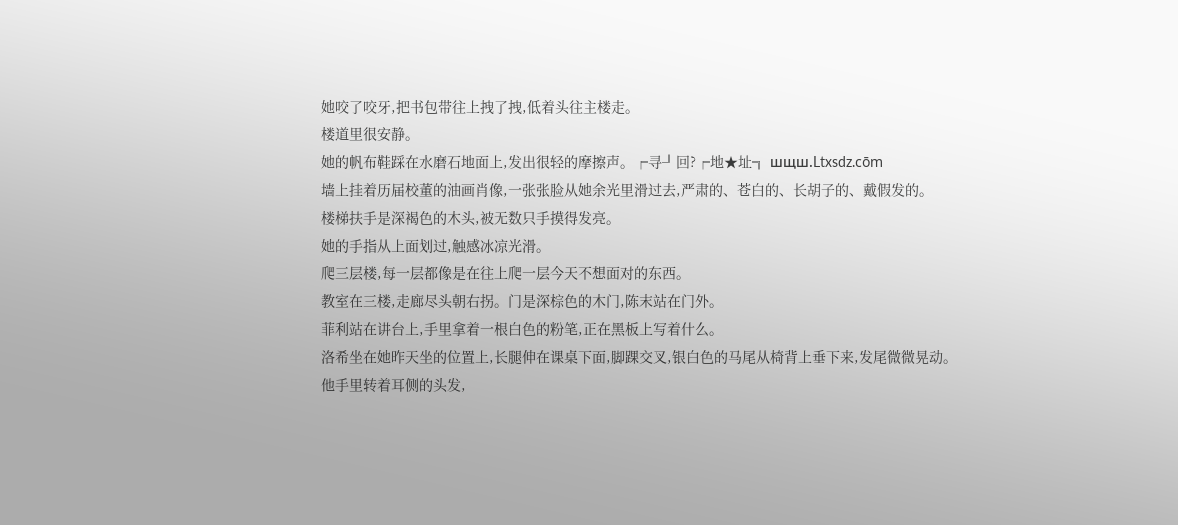她咬了咬牙,把书包带往上拽了拽,低着头往主楼走。
楼道里很安静。
她的帆布鞋踩在水磨石地面上,发出很轻的摩擦声。╒寻╜回?╒地★址╗ шщш.Ltxsdz.cōm
墙上挂着历届校董的油画肖像,一张张脸从她余光里滑过去,严肃的、苍白的、长胡子的、戴假发的。
楼梯扶手是深褐色的木头,被无数只手摸得发亮。
她的手指从上面划过,触感冰凉光滑。
爬三层楼,每一层都像是在往上爬一层今天不想面对的东西。
教室在三楼,走廊尽头朝右拐。门是深棕色的木门,陈末站在门外。
菲利站在讲台上,手里拿着一根白色的粉笔,正在黑板上写着什么。
洛希坐在她昨天坐的位置上,长腿伸在课桌下面,脚踝交叉,银白色的马尾从椅背上垂下来,发尾微微晃动。
他手里转着耳侧的头发,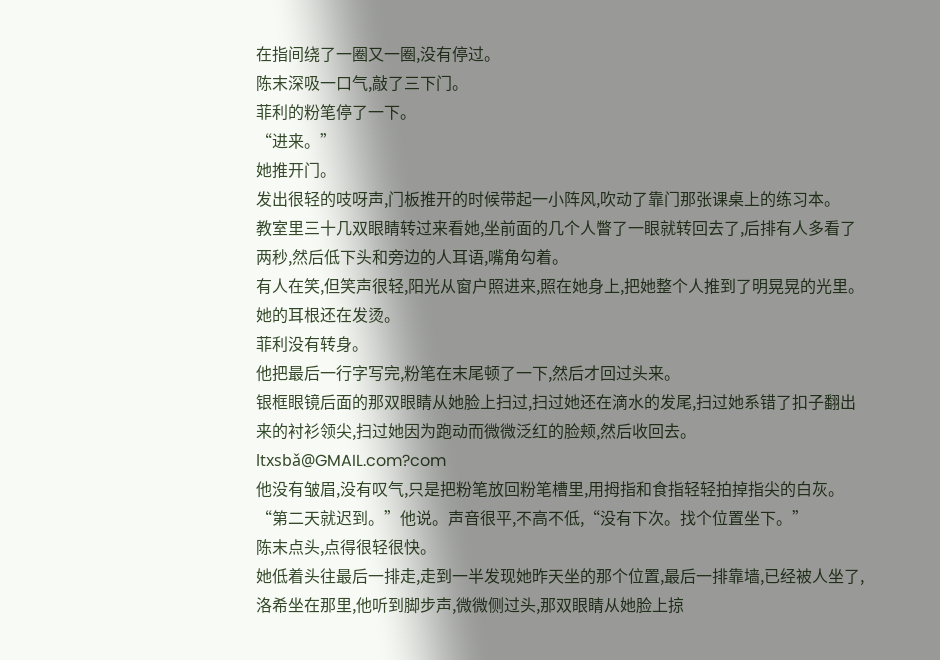在指间绕了一圈又一圈,没有停过。
陈末深吸一口气,敲了三下门。
菲利的粉笔停了一下。
“进来。”
她推开门。
发出很轻的吱呀声,门板推开的时候带起一小阵风,吹动了靠门那张课桌上的练习本。
教室里三十几双眼睛转过来看她,坐前面的几个人瞥了一眼就转回去了,后排有人多看了两秒,然后低下头和旁边的人耳语,嘴角勾着。
有人在笑,但笑声很轻,阳光从窗户照进来,照在她身上,把她整个人推到了明晃晃的光里。
她的耳根还在发烫。
菲利没有转身。
他把最后一行字写完,粉笔在末尾顿了一下,然后才回过头来。
银框眼镜后面的那双眼睛从她脸上扫过,扫过她还在滴水的发尾,扫过她系错了扣子翻出来的衬衫领尖,扫过她因为跑动而微微泛红的脸颊,然后收回去。 ltxsbǎ@GMAIL.com?com
他没有皱眉,没有叹气,只是把粉笔放回粉笔槽里,用拇指和食指轻轻拍掉指尖的白灰。
“第二天就迟到。”他说。声音很平,不高不低,“没有下次。找个位置坐下。”
陈末点头,点得很轻很快。
她低着头往最后一排走,走到一半发现她昨天坐的那个位置,最后一排靠墙,已经被人坐了,洛希坐在那里,他听到脚步声,微微侧过头,那双眼睛从她脸上掠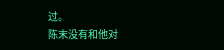过。
陈末没有和他对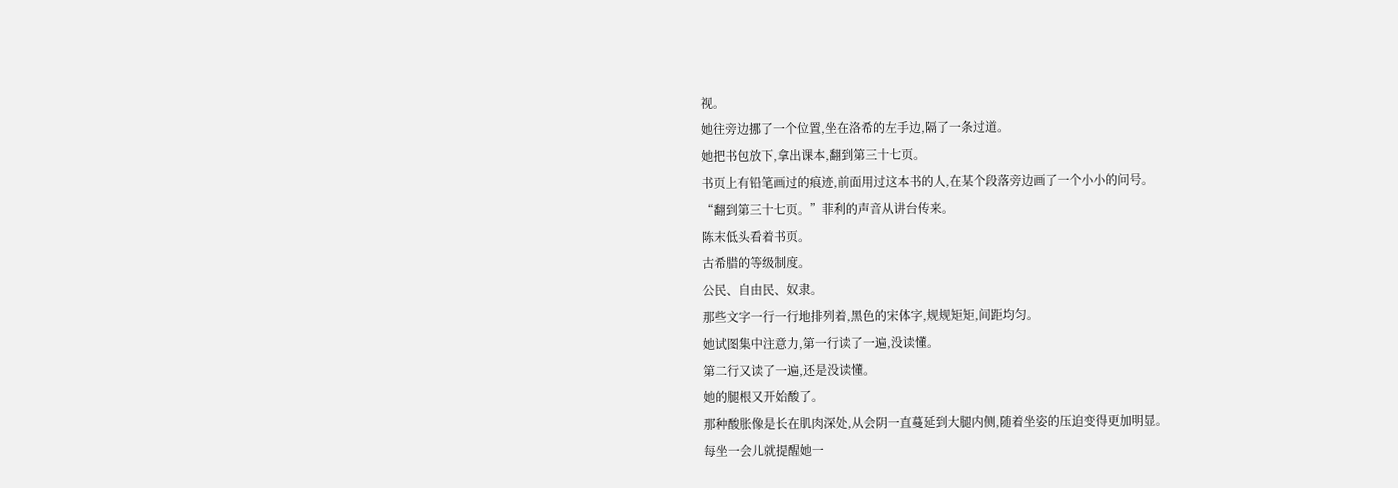视。
她往旁边挪了一个位置,坐在洛希的左手边,隔了一条过道。
她把书包放下,拿出课本,翻到第三十七页。
书页上有铅笔画过的痕迹,前面用过这本书的人,在某个段落旁边画了一个小小的问号。
“翻到第三十七页。”菲利的声音从讲台传来。
陈末低头看着书页。
古希腊的等级制度。
公民、自由民、奴隶。
那些文字一行一行地排列着,黑色的宋体字,规规矩矩,间距均匀。
她试图集中注意力,第一行读了一遍,没读懂。
第二行又读了一遍,还是没读懂。
她的腿根又开始酸了。
那种酸胀像是长在肌肉深处,从会阴一直蔓延到大腿内侧,随着坐姿的压迫变得更加明显。
每坐一会儿就提醒她一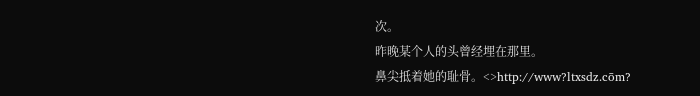次。
昨晚某个人的头曾经埋在那里。
鼻尖抵着她的耻骨。<>http://www?ltxsdz.cōm?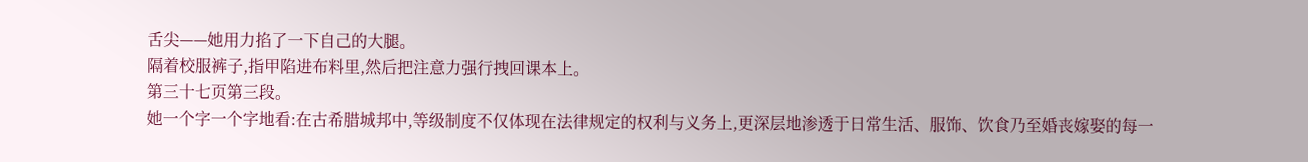舌尖——她用力掐了一下自己的大腿。
隔着校服裤子,指甲陷进布料里,然后把注意力强行拽回课本上。
第三十七页第三段。
她一个字一个字地看:在古希腊城邦中,等级制度不仅体现在法律规定的权利与义务上,更深层地渗透于日常生活、服饰、饮食乃至婚丧嫁娶的每一